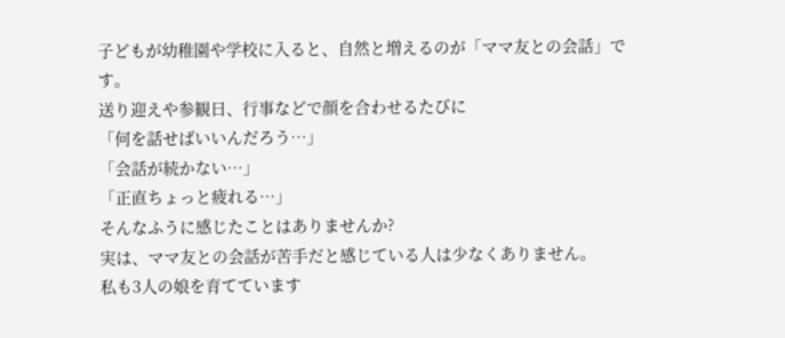子どもが幼稚園や学校に入ると、自然と増えるのが「ママ友との会話」です。
送り迎えや参観日、行事などで顔を合わせるたびに
「何を話せばいいんだろう…」
「会話が続かない…」
「正直ちょっと疲れる…」
そんなふうに感じたことはありませんか?
実は、ママ友との会話が苦手だと感じている人は少なくありません。
私も3人の娘を育てています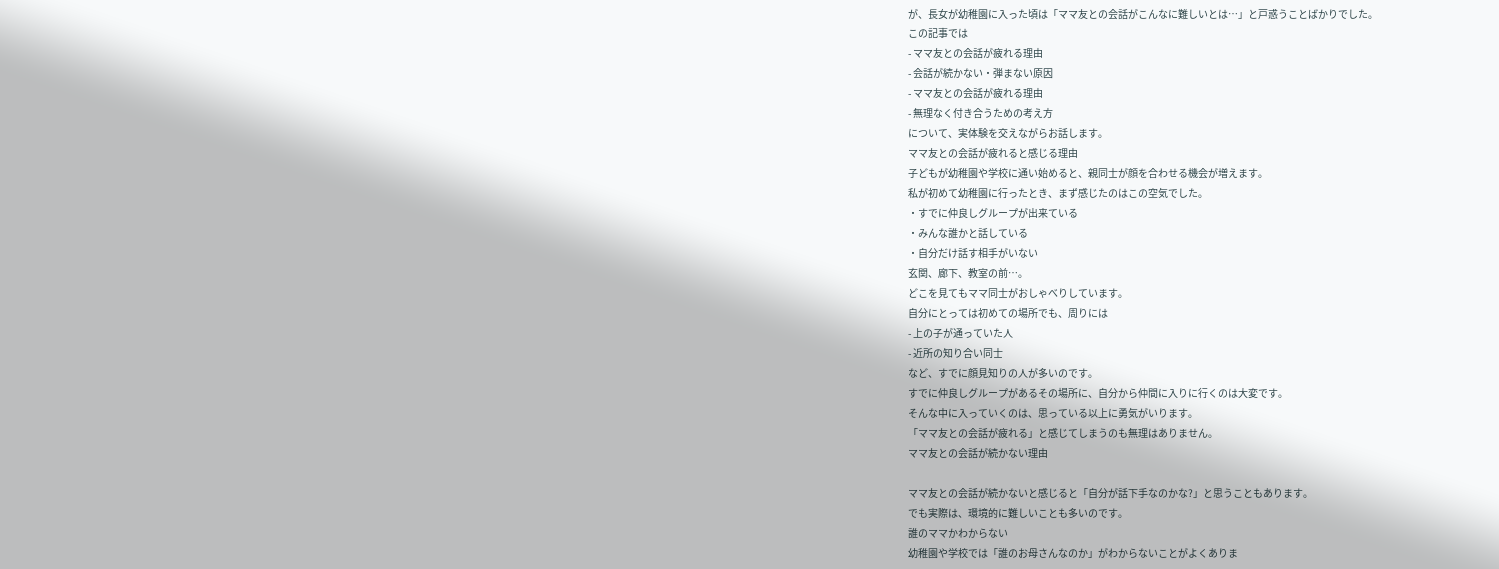が、長女が幼稚園に入った頃は「ママ友との会話がこんなに難しいとは…」と戸惑うことばかりでした。
この記事では
- ママ友との会話が疲れる理由
- 会話が続かない・弾まない原因
- ママ友との会話が疲れる理由
- 無理なく付き合うための考え方
について、実体験を交えながらお話します。
ママ友との会話が疲れると感じる理由
子どもが幼稚園や学校に通い始めると、親同士が顔を合わせる機会が増えます。
私が初めて幼稚園に行ったとき、まず感じたのはこの空気でした。
・すでに仲良しグループが出来ている
・みんな誰かと話している
・自分だけ話す相手がいない
玄関、廊下、教室の前…。
どこを見てもママ同士がおしゃべりしています。
自分にとっては初めての場所でも、周りには
- 上の子が通っていた人
- 近所の知り合い同士
など、すでに顔見知りの人が多いのです。
すでに仲良しグループがあるその場所に、自分から仲間に入りに行くのは大変です。
そんな中に入っていくのは、思っている以上に勇気がいります。
「ママ友との会話が疲れる」と感じてしまうのも無理はありません。
ママ友との会話が続かない理由

ママ友との会話が続かないと感じると「自分が話下手なのかな?」と思うこともあります。
でも実際は、環境的に難しいことも多いのです。
誰のママかわからない
幼稚園や学校では「誰のお母さんなのか」がわからないことがよくありま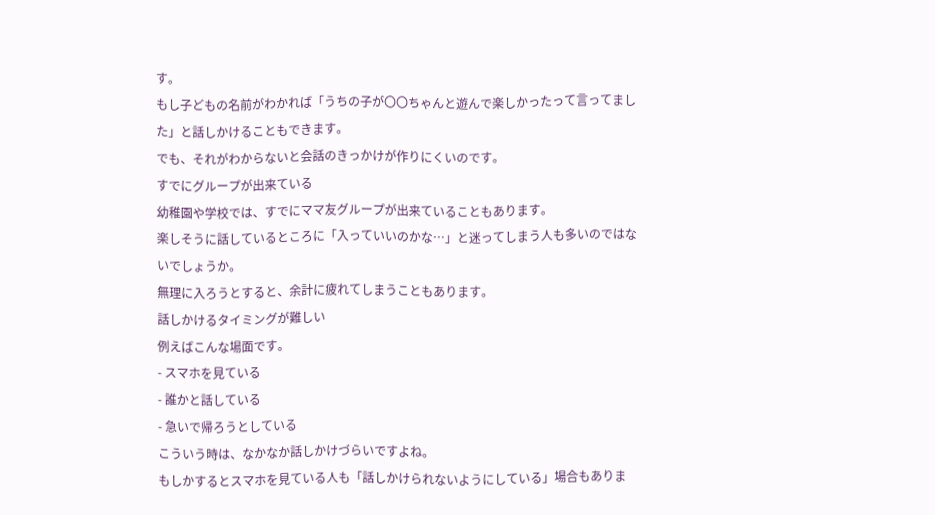す。
もし子どもの名前がわかれば「うちの子が〇〇ちゃんと遊んで楽しかったって言ってました」と話しかけることもできます。
でも、それがわからないと会話のきっかけが作りにくいのです。
すでにグループが出来ている
幼稚園や学校では、すでにママ友グループが出来ていることもあります。
楽しそうに話しているところに「入っていいのかな…」と迷ってしまう人も多いのではないでしょうか。
無理に入ろうとすると、余計に疲れてしまうこともあります。
話しかけるタイミングが難しい
例えばこんな場面です。
- スマホを見ている
- 誰かと話している
- 急いで帰ろうとしている
こういう時は、なかなか話しかけづらいですよね。
もしかするとスマホを見ている人も「話しかけられないようにしている」場合もありま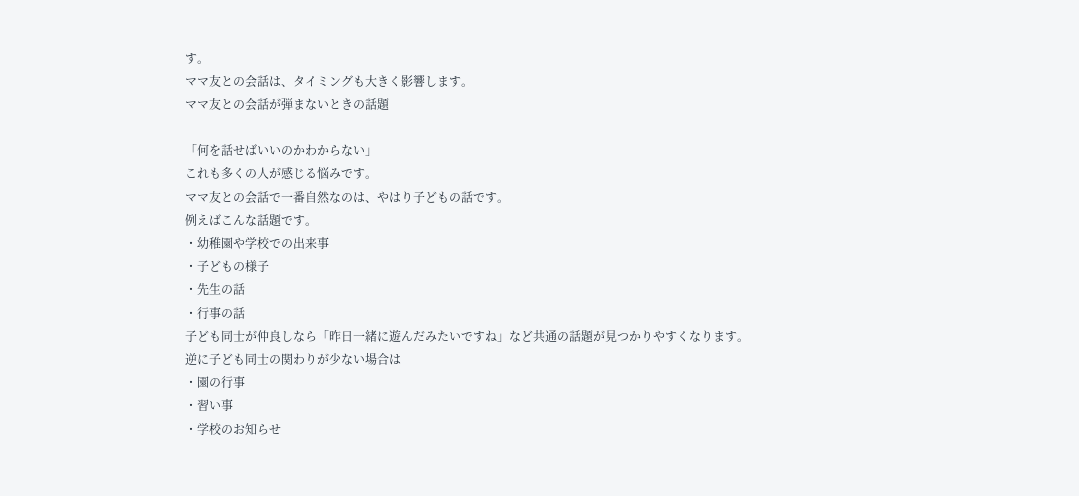す。
ママ友との会話は、タイミングも大きく影響します。
ママ友との会話が弾まないときの話題

「何を話せばいいのかわからない」
これも多くの人が感じる悩みです。
ママ友との会話で一番自然なのは、やはり子どもの話です。
例えばこんな話題です。
・幼稚園や学校での出来事
・子どもの様子
・先生の話
・行事の話
子ども同士が仲良しなら「昨日一緒に遊んだみたいですね」など共通の話題が見つかりやすくなります。
逆に子ども同士の関わりが少ない場合は
・園の行事
・習い事
・学校のお知らせ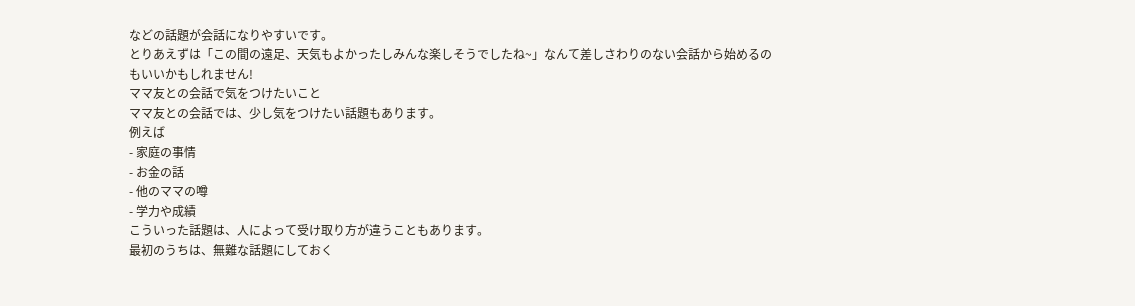などの話題が会話になりやすいです。
とりあえずは「この間の遠足、天気もよかったしみんな楽しそうでしたね~」なんて差しさわりのない会話から始めるのもいいかもしれません!
ママ友との会話で気をつけたいこと
ママ友との会話では、少し気をつけたい話題もあります。
例えば
- 家庭の事情
- お金の話
- 他のママの噂
- 学力や成績
こういった話題は、人によって受け取り方が違うこともあります。
最初のうちは、無難な話題にしておく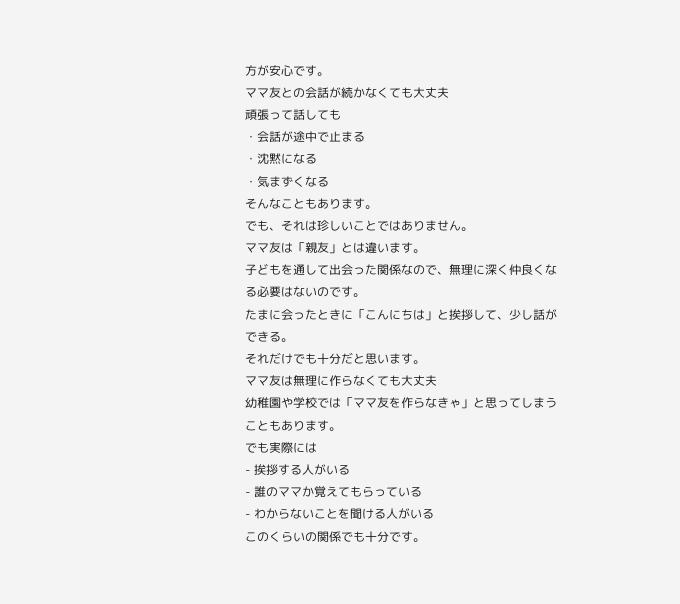方が安心です。
ママ友との会話が続かなくても大丈夫
頑張って話しても
・会話が途中で止まる
・沈黙になる
・気まずくなる
そんなこともあります。
でも、それは珍しいことではありません。
ママ友は「親友」とは違います。
子どもを通して出会った関係なので、無理に深く仲良くなる必要はないのです。
たまに会ったときに「こんにちは」と挨拶して、少し話ができる。
それだけでも十分だと思います。
ママ友は無理に作らなくても大丈夫
幼稚園や学校では「ママ友を作らなきゃ」と思ってしまうこともあります。
でも実際には
- 挨拶する人がいる
- 誰のママか覚えてもらっている
- わからないことを聞ける人がいる
このくらいの関係でも十分です。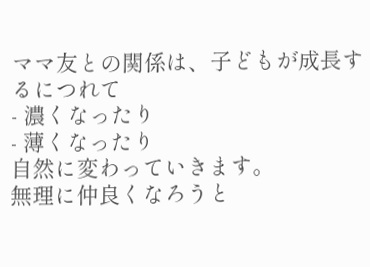ママ友との関係は、子どもが成長するにつれて
- 濃くなったり
- 薄くなったり
自然に変わっていきます。
無理に仲良くなろうと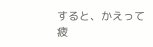すると、かえって疲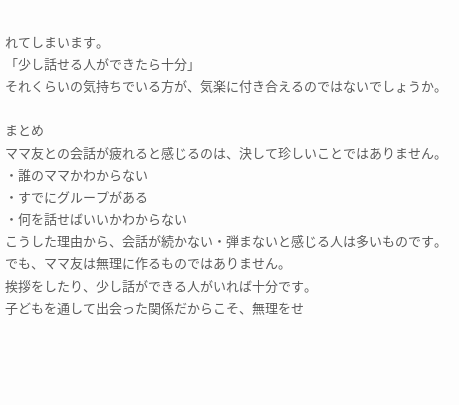れてしまいます。
「少し話せる人ができたら十分」
それくらいの気持ちでいる方が、気楽に付き合えるのではないでしょうか。

まとめ
ママ友との会話が疲れると感じるのは、決して珍しいことではありません。
・誰のママかわからない
・すでにグループがある
・何を話せばいいかわからない
こうした理由から、会話が続かない・弾まないと感じる人は多いものです。
でも、ママ友は無理に作るものではありません。
挨拶をしたり、少し話ができる人がいれば十分です。
子どもを通して出会った関係だからこそ、無理をせ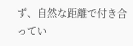ず、自然な距離で付き合ってい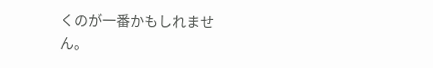くのが一番かもしれません。